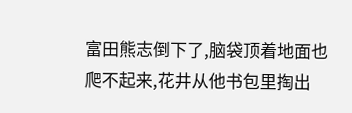富田熊志倒下了,脑袋顶着地面也爬不起来,花井从他书包里掏出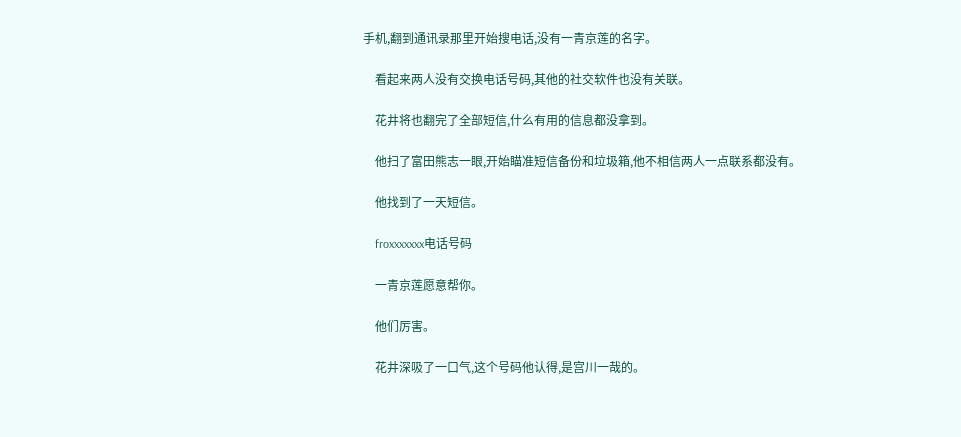手机,翻到通讯录那里开始搜电话,没有一青京莲的名字。

    看起来两人没有交换电话号码,其他的社交软件也没有关联。

    花井将也翻完了全部短信,什么有用的信息都没拿到。

    他扫了富田熊志一眼,开始瞄准短信备份和垃圾箱,他不相信两人一点联系都没有。

    他找到了一天短信。

    froxxxxxxx电话号码

    一青京莲愿意帮你。

    他们厉害。

    花井深吸了一口气,这个号码他认得,是宫川一哉的。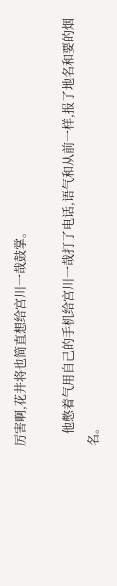厉害啊,花井将也简直想给宫川一哉鼓掌。

    他憋着气用自己的手机给宫川一哉打了电话,语气和从前一样,报了地名和要的烟名。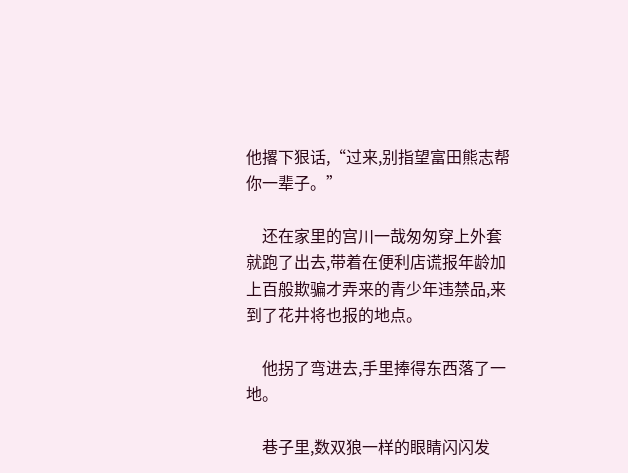他撂下狠话,“过来,别指望富田熊志帮你一辈子。”

    还在家里的宫川一哉匆匆穿上外套就跑了出去,带着在便利店谎报年龄加上百般欺骗才弄来的青少年违禁品,来到了花井将也报的地点。

    他拐了弯进去,手里捧得东西落了一地。

    巷子里,数双狼一样的眼睛闪闪发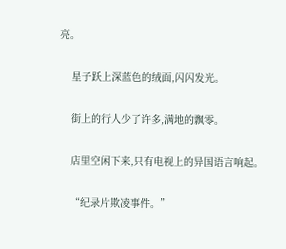亮。

    星子跃上深蓝色的绒面,闪闪发光。

    街上的行人少了许多,满地的飘零。

    店里空闲下来,只有电视上的异国语言响起。

    “纪录片欺凌事件。”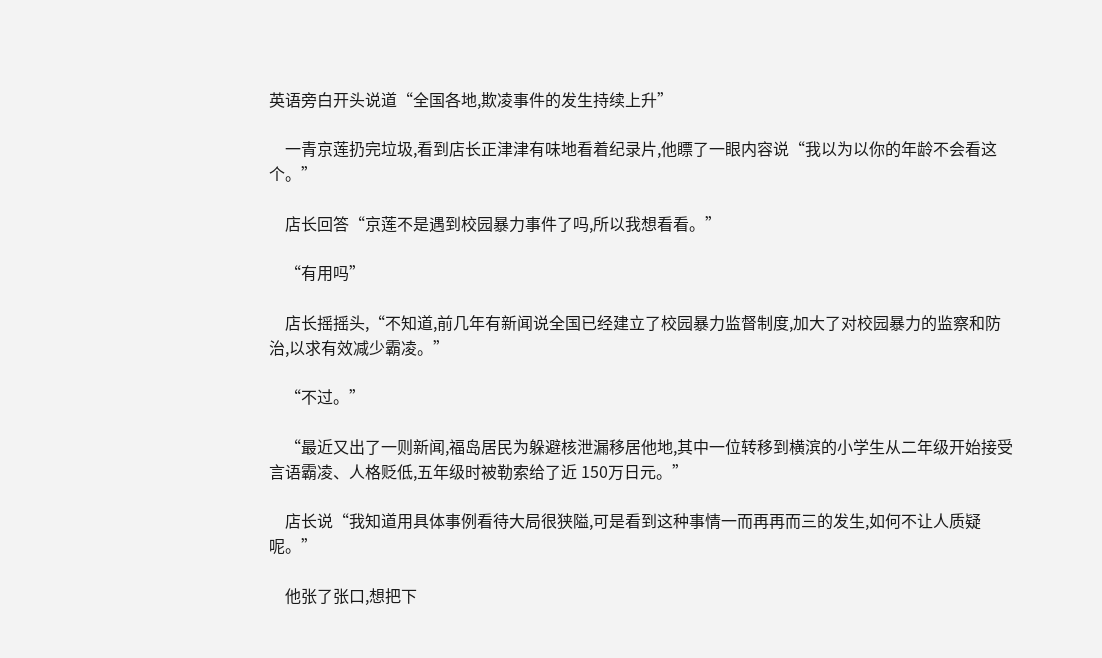英语旁白开头说道“全国各地,欺凌事件的发生持续上升”

    一青京莲扔完垃圾,看到店长正津津有味地看着纪录片,他瞟了一眼内容说“我以为以你的年龄不会看这个。”

    店长回答“京莲不是遇到校园暴力事件了吗,所以我想看看。”

    “有用吗”

    店长摇摇头,“不知道,前几年有新闻说全国已经建立了校园暴力监督制度,加大了对校园暴力的监察和防治,以求有效减少霸凌。”

    “不过。”

    “最近又出了一则新闻,福岛居民为躲避核泄漏移居他地,其中一位转移到横滨的小学生从二年级开始接受言语霸凌、人格贬低,五年级时被勒索给了近 150万日元。”

    店长说“我知道用具体事例看待大局很狭隘,可是看到这种事情一而再再而三的发生,如何不让人质疑呢。”

    他张了张口,想把下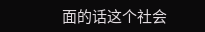面的话这个社会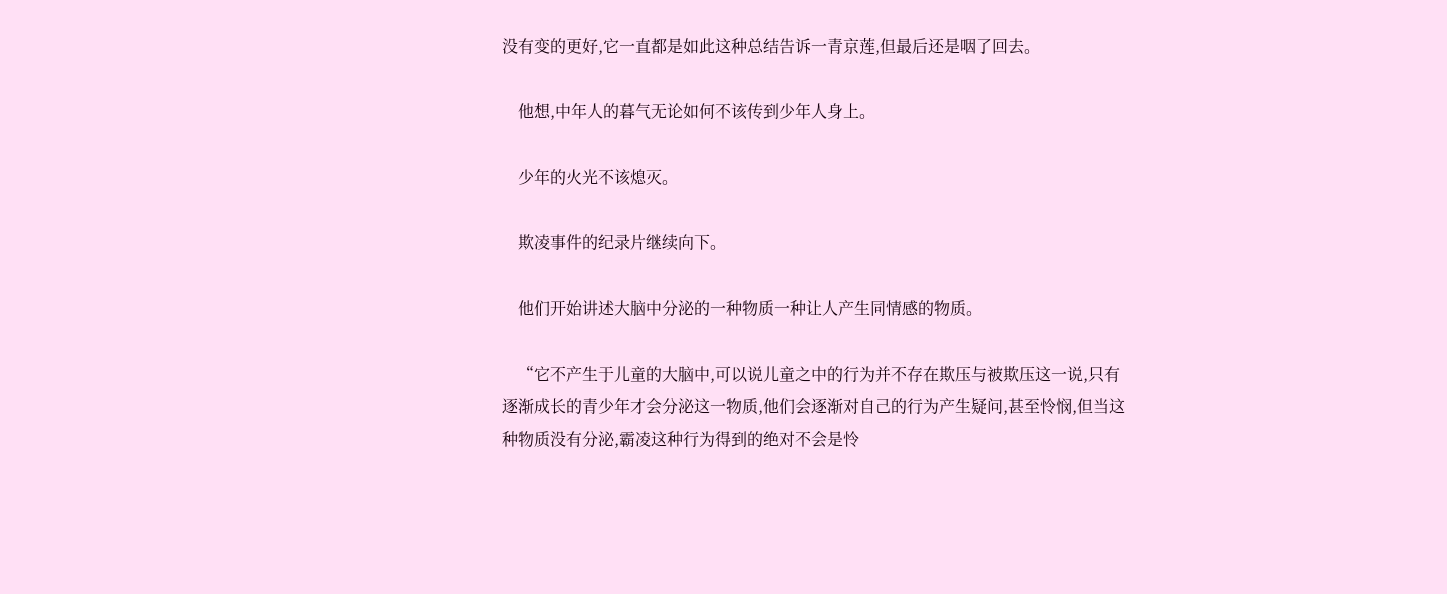没有变的更好,它一直都是如此这种总结告诉一青京莲,但最后还是咽了回去。

    他想,中年人的暮气无论如何不该传到少年人身上。

    少年的火光不该熄灭。

    欺凌事件的纪录片继续向下。

    他们开始讲述大脑中分泌的一种物质一种让人产生同情感的物质。

    “它不产生于儿童的大脑中,可以说儿童之中的行为并不存在欺压与被欺压这一说,只有逐渐成长的青少年才会分泌这一物质,他们会逐渐对自己的行为产生疑问,甚至怜悯,但当这种物质没有分泌,霸凌这种行为得到的绝对不会是怜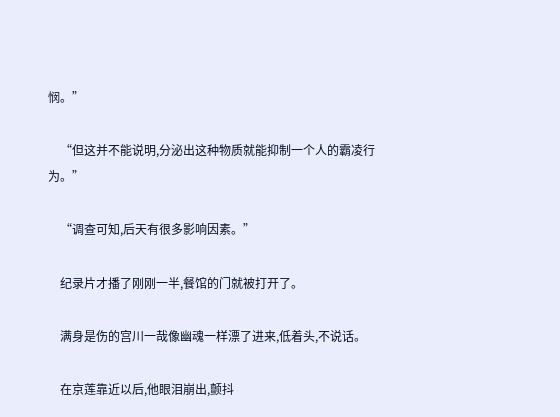悯。”

    “但这并不能说明,分泌出这种物质就能抑制一个人的霸凌行为。”

    “调查可知,后天有很多影响因素。”

    纪录片才播了刚刚一半,餐馆的门就被打开了。

    满身是伤的宫川一哉像幽魂一样漂了进来,低着头,不说话。

    在京莲靠近以后,他眼泪崩出,颤抖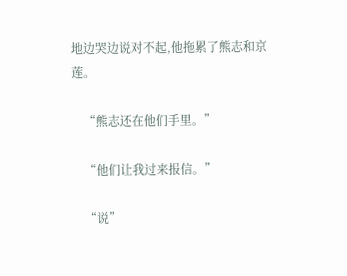地边哭边说对不起,他拖累了熊志和京莲。

    “熊志还在他们手里。”

    “他们让我过来报信。”

    “说”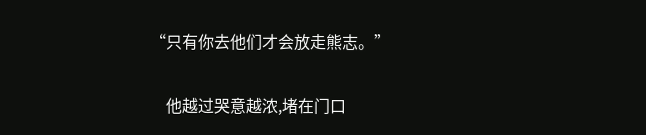“只有你去他们才会放走熊志。”

    他越过哭意越浓,堵在门口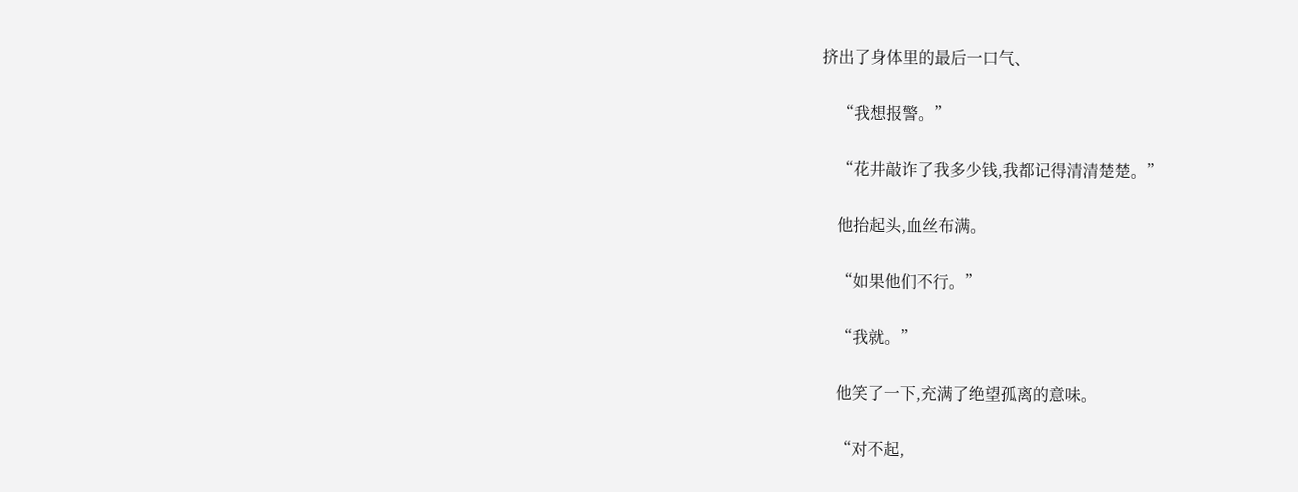挤出了身体里的最后一口气、

    “我想报警。”

    “花井敲诈了我多少钱,我都记得清清楚楚。”

    他抬起头,血丝布满。

    “如果他们不行。”

    “我就。”

    他笑了一下,充满了绝望孤离的意味。

    “对不起,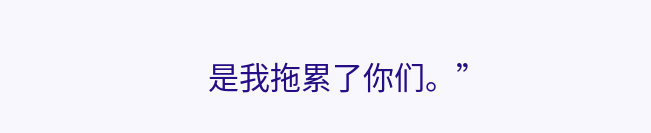是我拖累了你们。”